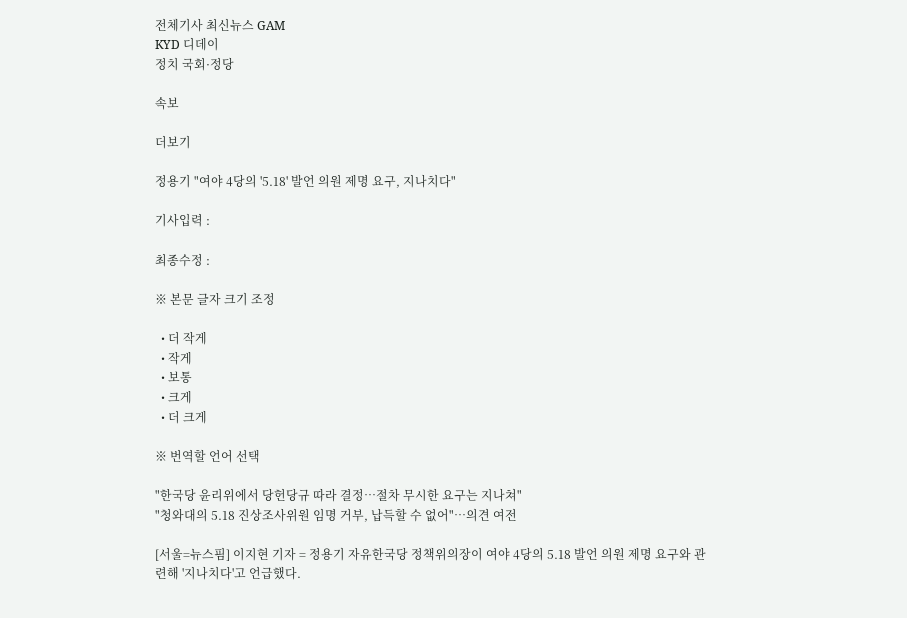전체기사 최신뉴스 GAM
KYD 디데이
정치 국회·정당

속보

더보기

정용기 "여야 4당의 '5.18' 발언 의원 제명 요구, 지나치다"

기사입력 :

최종수정 :

※ 본문 글자 크기 조정

  • 더 작게
  • 작게
  • 보통
  • 크게
  • 더 크게

※ 번역할 언어 선택

"한국당 윤리위에서 당헌당규 따라 결정…절차 무시한 요구는 지나쳐"
"청와대의 5.18 진상조사위원 임명 거부, 납득할 수 없어"…의견 여전

[서울=뉴스핌] 이지현 기자 = 정용기 자유한국당 정책위의장이 여야 4당의 5.18 발언 의원 제명 요구와 관련해 '지나치다'고 언급했다.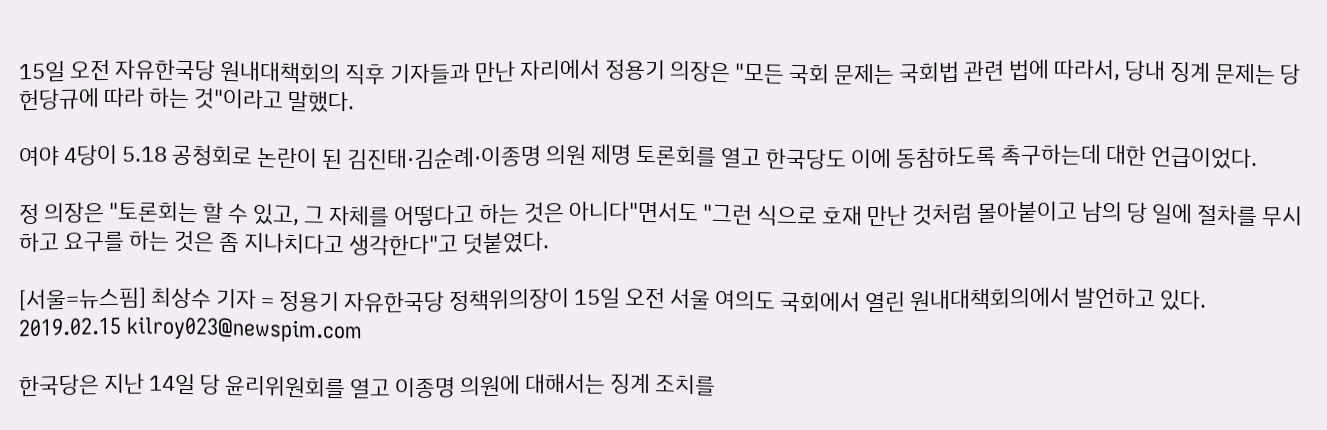15일 오전 자유한국당 원내대책회의 직후 기자들과 만난 자리에서 정용기 의장은 "모든 국회 문제는 국회법 관련 법에 따라서, 당내 징계 문제는 당헌당규에 따라 하는 것"이라고 말했다.

여야 4당이 5.18 공청회로 논란이 된 김진태·김순례·이종명 의원 제명 토론회를 열고 한국당도 이에 동참하도록 촉구하는데 대한 언급이었다.

정 의장은 "토론회는 할 수 있고, 그 자체를 어떻다고 하는 것은 아니다"면서도 "그런 식으로 호재 만난 것처럼 몰아붙이고 남의 당 일에 절차를 무시하고 요구를 하는 것은 좀 지나치다고 생각한다"고 덧붙였다.

[서울=뉴스핌] 최상수 기자 = 정용기 자유한국당 정책위의장이 15일 오전 서울 여의도 국회에서 열린 원내대책회의에서 발언하고 있다. 2019.02.15 kilroy023@newspim.com

한국당은 지난 14일 당 윤리위원회를 열고 이종명 의원에 대해서는 징계 조치를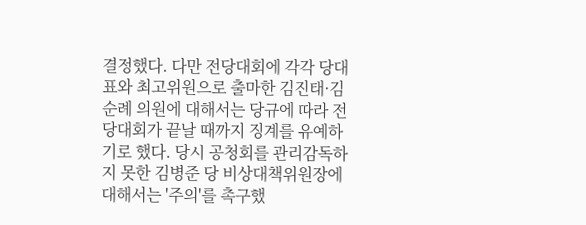결정했다. 다만 전당대회에 각각 당대표와 최고위원으로 출마한 김진태·김순례 의원에 대해서는 당규에 따라 전당대회가 끝날 때까지 징계를 유예하기로 했다. 당시 공청회를 관리감독하지 못한 김병준 당 비상대책위원장에 대해서는 '주의'를 촉구했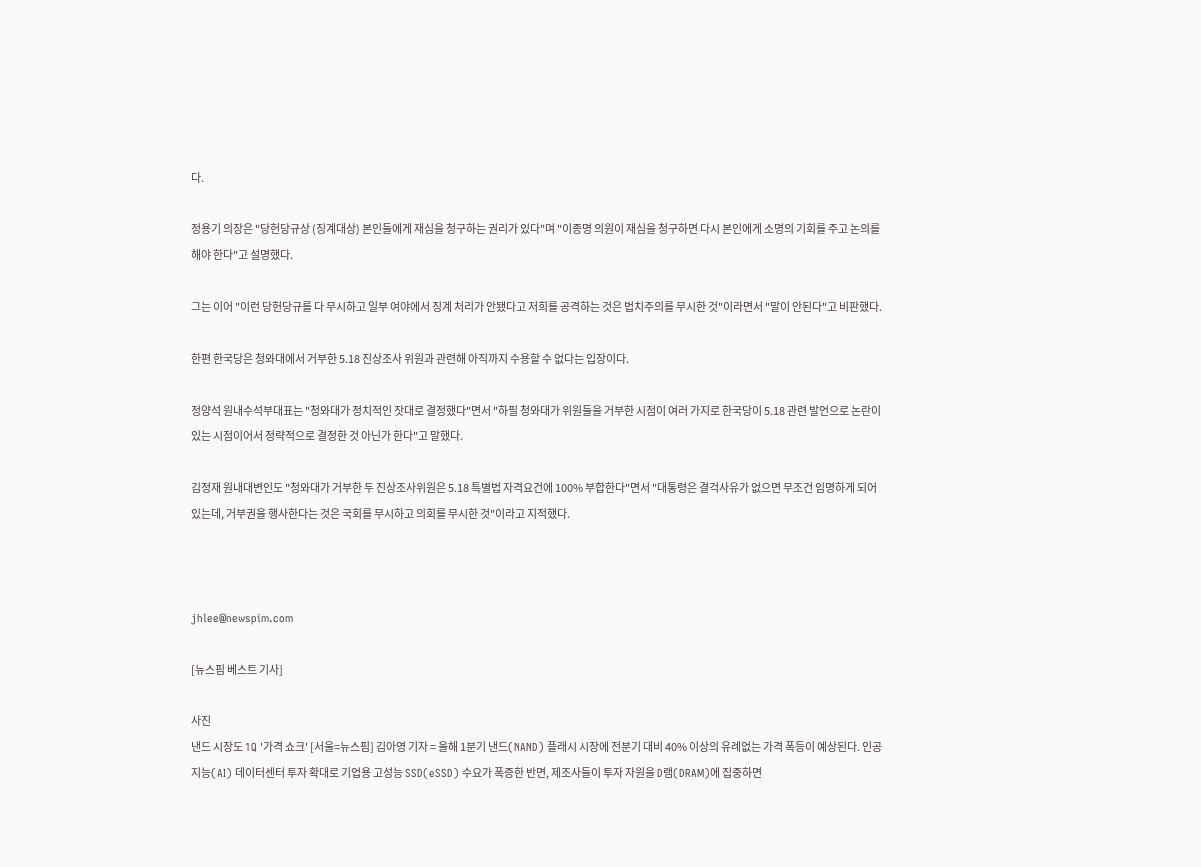다.

정용기 의장은 "당헌당규상 (징계대상) 본인들에게 재심을 청구하는 권리가 있다"며 "이종명 의원이 재심을 청구하면 다시 본인에게 소명의 기회를 주고 논의를 해야 한다"고 설명했다.

그는 이어 "이런 당헌당규를 다 무시하고 일부 여야에서 징계 처리가 안됐다고 저희를 공격하는 것은 법치주의를 무시한 것"이라면서 "말이 안된다"고 비판했다.

한편 한국당은 청와대에서 거부한 5.18 진상조사 위원과 관련해 아직까지 수용할 수 없다는 입장이다.

정양석 원내수석부대표는 "청와대가 정치적인 잣대로 결정했다"면서 "하필 청와대가 위원들을 거부한 시점이 여러 가지로 한국당이 5.18 관련 발언으로 논란이 있는 시점이어서 정략적으로 결정한 것 아닌가 한다"고 말했다.

김정재 원내대변인도 "청와대가 거부한 두 진상조사위원은 5.18 특별법 자격요건에 100% 부합한다"면서 "대통령은 결걱사유가 없으면 무조건 임명하게 되어 있는데, 거부권을 행사한다는 것은 국회를 무시하고 의회를 무시한 것"이라고 지적했다.



jhlee@newspim.com

[뉴스핌 베스트 기사]

사진
낸드 시장도 1Q '가격 쇼크' [서울=뉴스핌] 김아영 기자 = 올해 1분기 낸드(NAND) 플래시 시장에 전분기 대비 40% 이상의 유례없는 가격 폭등이 예상된다. 인공지능(AI) 데이터센터 투자 확대로 기업용 고성능 SSD(eSSD) 수요가 폭증한 반면, 제조사들이 투자 자원을 D램(DRAM)에 집중하면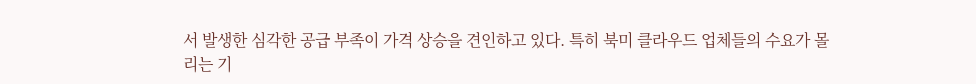서 발생한 심각한 공급 부족이 가격 상승을 견인하고 있다. 특히 북미 클라우드 업체들의 수요가 몰리는 기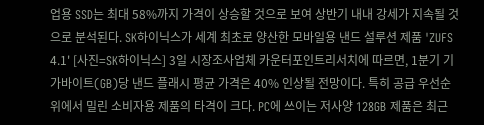업용 SSD는 최대 58%까지 가격이 상승할 것으로 보여 상반기 내내 강세가 지속될 것으로 분석된다. SK하이닉스가 세계 최초로 양산한 모바일용 낸드 설루션 제품 'ZUFS 4.1' [사진=SK하이닉스] 3일 시장조사업체 카운터포인트리서치에 따르면, 1분기 기가바이트(GB)당 낸드 플래시 평균 가격은 40% 인상될 전망이다. 특히 공급 우선순위에서 밀린 소비자용 제품의 타격이 크다. PC에 쓰이는 저사양 128GB 제품은 최근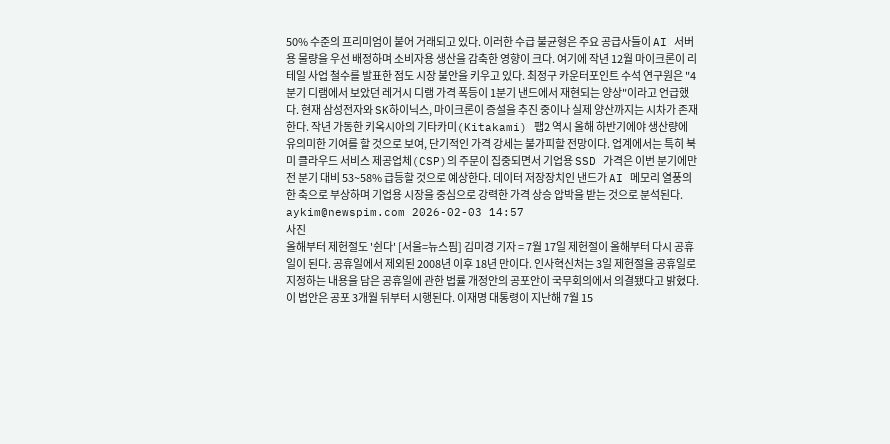50% 수준의 프리미엄이 붙어 거래되고 있다. 이러한 수급 불균형은 주요 공급사들이 AI 서버용 물량을 우선 배정하며 소비자용 생산을 감축한 영향이 크다. 여기에 작년 12월 마이크론이 리테일 사업 철수를 발표한 점도 시장 불안을 키우고 있다. 최정구 카운터포인트 수석 연구원은 "4분기 디램에서 보았던 레거시 디램 가격 폭등이 1분기 낸드에서 재현되는 양상"이라고 언급했다. 현재 삼성전자와 SK하이닉스, 마이크론이 증설을 추진 중이나 실제 양산까지는 시차가 존재한다. 작년 가동한 키옥시아의 기타카미(Kitakami) 팹2 역시 올해 하반기에야 생산량에 유의미한 기여를 할 것으로 보여, 단기적인 가격 강세는 불가피할 전망이다. 업계에서는 특히 북미 클라우드 서비스 제공업체(CSP)의 주문이 집중되면서 기업용 SSD 가격은 이번 분기에만 전 분기 대비 53~58% 급등할 것으로 예상한다. 데이터 저장장치인 낸드가 AI 메모리 열풍의 한 축으로 부상하며 기업용 시장을 중심으로 강력한 가격 상승 압박을 받는 것으로 분석된다. aykim@newspim.com 2026-02-03 14:57
사진
올해부터 제헌절도 '쉰다' [서울=뉴스핌] 김미경 기자 = 7월 17일 제헌절이 올해부터 다시 공휴일이 된다. 공휴일에서 제외된 2008년 이후 18년 만이다. 인사혁신처는 3일 제헌절을 공휴일로 지정하는 내용을 담은 공휴일에 관한 법률 개정안의 공포안이 국무회의에서 의결됐다고 밝혔다. 이 법안은 공포 3개월 뒤부터 시행된다. 이재명 대통령이 지난해 7월 15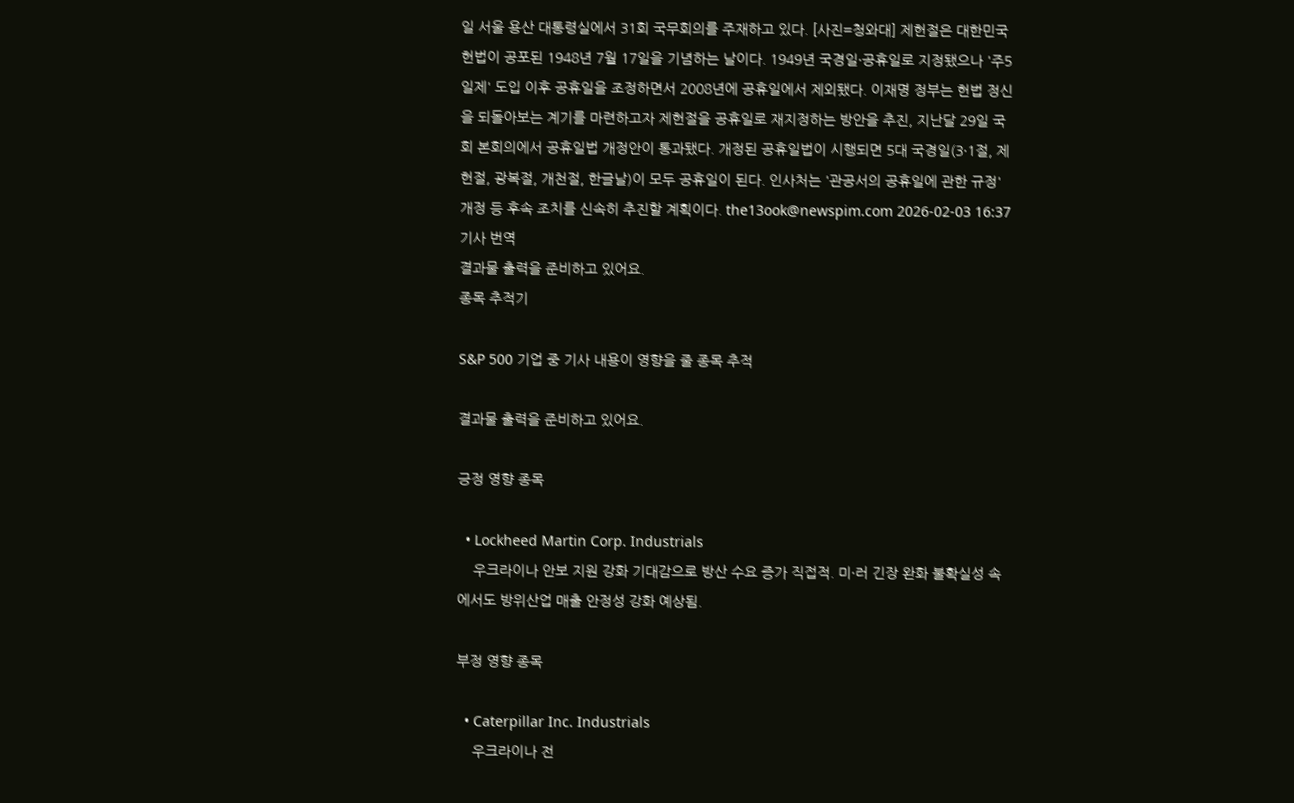일 서울 용산 대통령실에서 31회 국무회의를 주재하고 있다. [사진=청와대] 제헌절은 대한민국 헌법이 공포된 1948년 7월 17일을 기념하는 날이다. 1949년 국경일·공휴일로 지정됐으나 '주5일제' 도입 이후 공휴일을 조정하면서 2008년에 공휴일에서 제외됐다. 이재명 정부는 헌법 정신을 되돌아보는 계기를 마련하고자 제헌절을 공휴일로 재지정하는 방안을 추진, 지난달 29일 국회 본회의에서 공휴일법 개정안이 통과됐다. 개정된 공휴일법이 시행되면 5대 국경일(3·1절, 제헌절, 광복절, 개천절, 한글날)이 모두 공휴일이 된다. 인사처는 '관공서의 공휴일에 관한 규정' 개정 등 후속 조치를 신속히 추진할 계획이다. the13ook@newspim.com 2026-02-03 16:37
기사 번역
결과물 출력을 준비하고 있어요.
종목 추적기

S&P 500 기업 중 기사 내용이 영향을 줄 종목 추적

결과물 출력을 준비하고 있어요.

긍정 영향 종목

  • Lockheed Martin Corp. Industrials
    우크라이나 안보 지원 강화 기대감으로 방산 수요 증가 직접적. 미·러 긴장 완화 불확실성 속에서도 방위산업 매출 안정성 강화 예상됨.

부정 영향 종목

  • Caterpillar Inc. Industrials
    우크라이나 전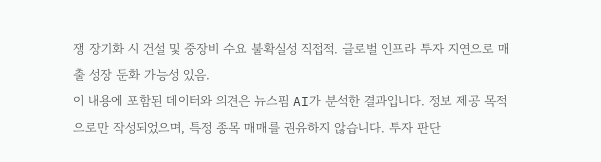쟁 장기화 시 건설 및 중장비 수요 불확실성 직접적. 글로벌 인프라 투자 지연으로 매출 성장 둔화 가능성 있음.
이 내용에 포함된 데이터와 의견은 뉴스핌 AI가 분석한 결과입니다. 정보 제공 목적으로만 작성되었으며, 특정 종목 매매를 권유하지 않습니다. 투자 판단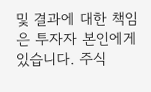및 결과에 대한 책임은 투자자 본인에게 있습니다. 주식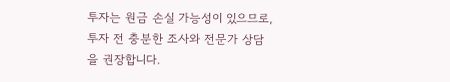투자는 원금 손실 가능성이 있으므로, 투자 전 충분한 조사와 전문가 상담을 권장합니다.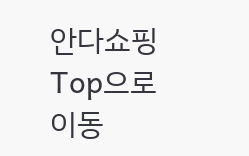안다쇼핑
Top으로 이동